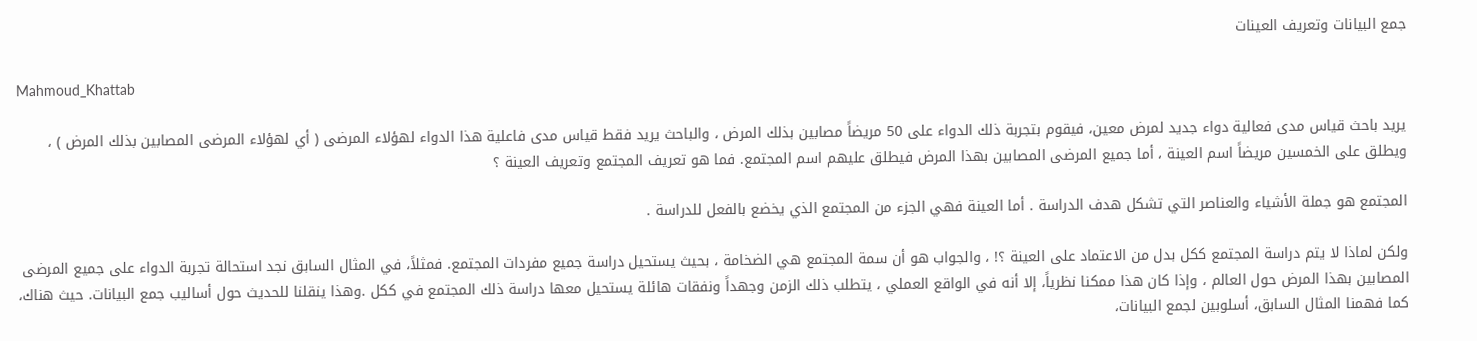جمع البيانات وتعريف العينات

Mahmoud_Khattab

يريد باحث قياس مدى فعالية دواء جديد لمرض معين، فيقوم بتجربة ذلك الدواء على 50 مريضاً مصابين بذلك المرض ، والباحث يريد فقط قياس مدى فاعلية هذا الدواء لهؤلاء المرضى ( أي لهؤلاء المرضى المصابين بذلك المرض ) ، ويطلق على الخمسين مريضاً اسم العينة ، أما جميع المرضى المصابين بهذا المرض فيطلق عليهم اسم المجتمع. فما هو تعريف المجتمع وتعريف العينة ؟

المجتمع هو جملة الأشياء والعناصر التي تشكل هدف الدراسة . أما العينة فهي الجزء من المجتمع الذي يخضع بالفعل للدراسة .

ولكن لماذا لا يتم دراسة المجتمع ككل بدل من الاعتماد على العينة ؟! ، والجواب هو أن سمة المجتمع هي الضخامة ، بحيث يستحيل دراسة جميع مفردات المجتمع. فمثلاً، في المثال السابق نجد استحالة تجربة الدواء على جميع المرضى المصابين بهذا المرض حول العالم ، وإذا كان هذا ممكنا نظرياً، إلا أنه في الواقع العملي ، يتطلب ذلك الزمن وجهداً ونفقات هائلة يستحيل معها دراسة ذلك المجتمع في ككل .وهذا ينقلنا للحديث حول أساليب جمع البيانات. حيث هناك، كما فهمنا المثال السابق، أسلوبين لجمع البيانات،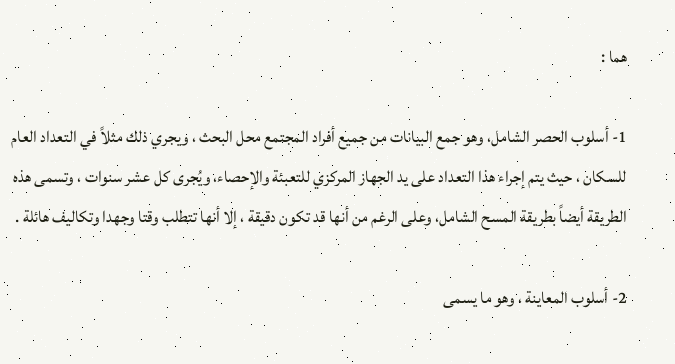هما :

1- أسلوب الحصر الشامل، وهو جمع البيانات من جميع أفراد المجتمع محل البحث ، ويجري ذلك مثلاً في التعداد العام للسكان ، حيث يتم إجراء هذا التعداد على يد الجهاز المركزي للتعبئة والإحصاء، ويُجرى كل عشر سنوات ، وتسمى هذه الطريقة أيضاً بطريقة المسح الشامل، وعلى الرغم من أنها قد تكون دقيقة ، إلا أنها تتطلب وقتا وجهدا وتكاليف هائلة .

2- أسلوب المعاينة ، وهو ما يسمى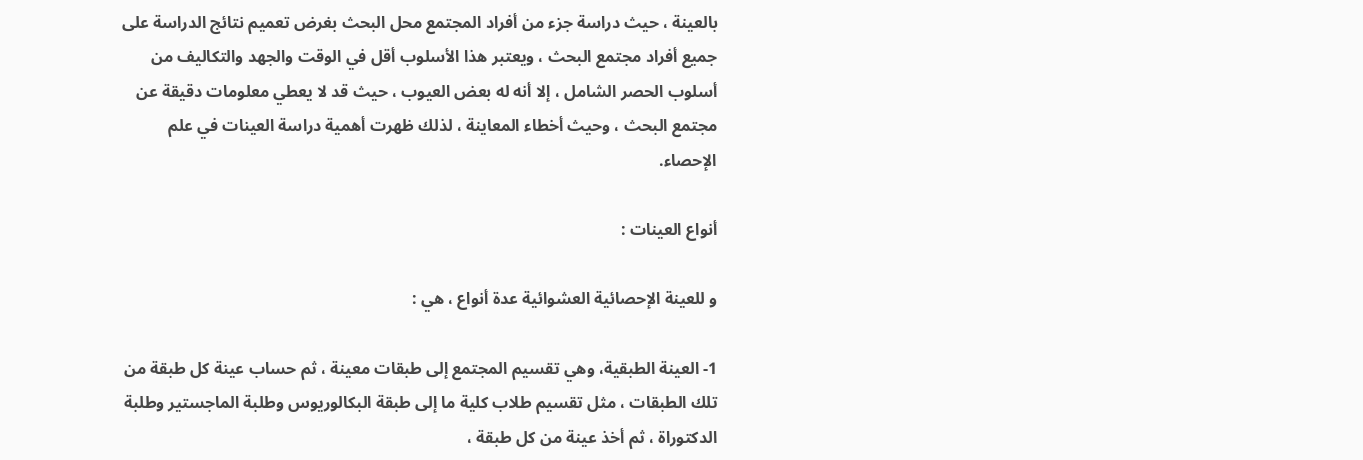بالعينة ، حيث دراسة جزء من أفراد المجتمع محل البحث بغرض تعميم نتائج الدراسة على جميع أفراد مجتمع البحث ، ويعتبر هذا الأسلوب أقل في الوقت والجهد والتكاليف من أسلوب الحصر الشامل ، إلا أنه له بعض العيوب ، حيث قد لا يعطي معلومات دقيقة عن مجتمع البحث ، وحيث أخطاء المعاينة ، لذلك ظهرت أهمية دراسة العينات في علم الإحصاء.

أنواع العينات :

و للعينة الإحصائية العشوائية عدة أنواع ، هي :

1- العينة الطبقية، وهي تقسيم المجتمع إلى طبقات معينة ، ثم حساب عينة كل طبقة من تلك الطبقات ، مثل تقسيم طلاب كلية ما إلى طبقة البكالوريوس وطلبة الماجستير وطلبة الدكتوراة ، ثم أخذ عينة من كل طبقة ،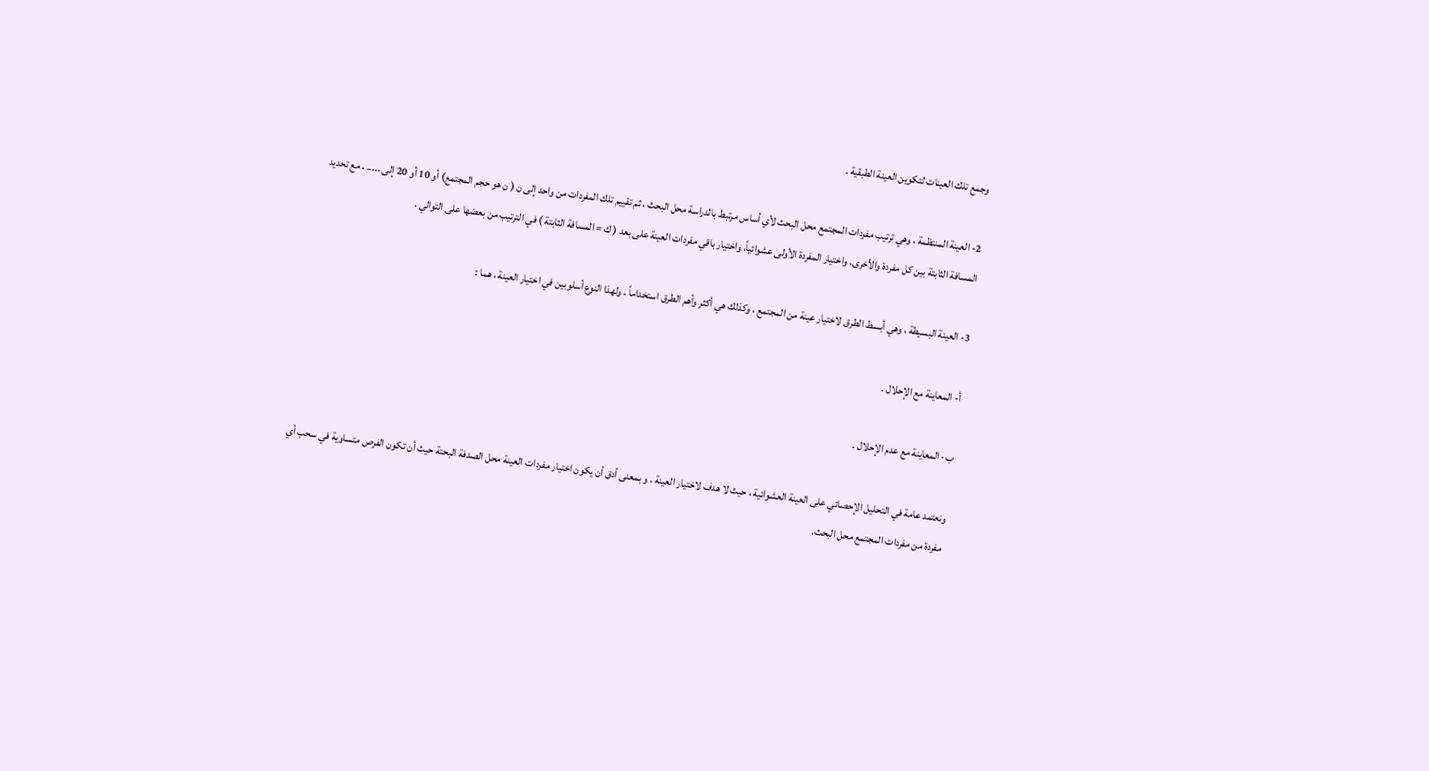وجمع تلك العينات لتكوين العينة الطبقية .

2- العينة المنتظمة ، وهي ترتيب مفردات المجتمع محل البحث لأي أساس مرتبط بالدراسة محل البحث ، ثم تقييم تلك المفردات من واحد إلى ن ( ن هو حجم المجتمع) أو 10 أو 20 إلى ..... ، مع تحديد المسافة الثابتة بين كل مفردة والأخرى، واختيار المفردة الأولى عشوائياً، واختيار باقي مفردات العينة على بعد ( ك = المسافة الثابتة ) في الترتيب من بعضها على التوالي .

3- العينة البسيطة ، وهي أبسط الطرق لاختيار عينة من المجتمع ، وكذلك هي أكثر وأهم الطرق استخداماً ، ولهذا النوع أسلوبين في اختيار العينة ، هما :

أ‌- المعاينة مع الإحلال .

ب‌- المعاينة مع عدم الإحلال .

ونعتمد عامة في التحليل الإحصائي على العينة العشوائية ، حيث لا هدف لاختيار العينة . و بمعنى أدق أن يكون اختيار مفردات العينة محل الصدفة البحتة حيث أن تكون الفرص متساوية في سحب أي مفردة من مفردات المجتمع محل البحث.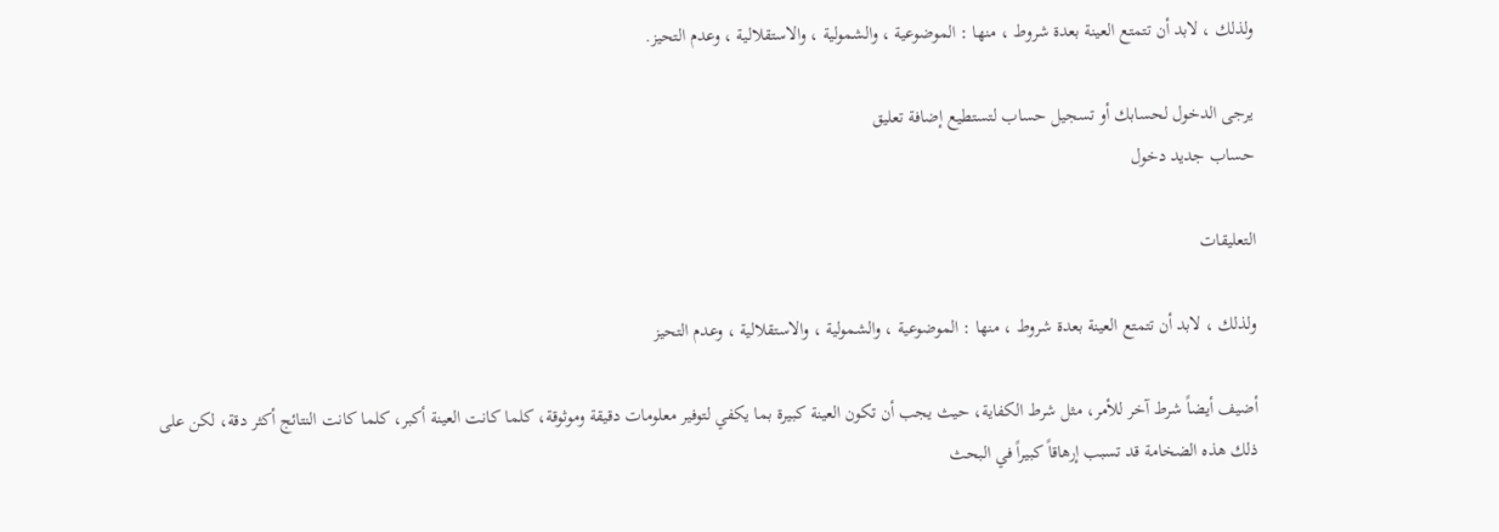ولذلك ، لابد أن تتمتع العينة بعدة شروط ، منها : الموضوعية ، والشمولية ، والاستقلالية ، وعدم التحيز.

يرجى الدخول لحسابك أو تسجيل حساب لتستطيع إضافة تعليق
حساب جديد دخول

التعليقات

ولذلك ، لابد أن تتمتع العينة بعدة شروط ، منها : الموضوعية ، والشمولية ، والاستقلالية ، وعدم التحيز

أضيف أيضاً شرط آخر للأمر، مثل شرط الكفاية، حيث يجب أن تكون العينة كبيرة بما يكفي لتوفير معلومات دقيقة وموثوقة، كلما كانت العينة أكبر، كلما كانت النتائج أكثر دقة، لكن على ذلك هذه الضخامة قد تسبب إرهاقاً كبيراً في البحث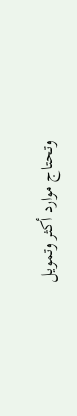وتحتاج موارد أكثر وتمويل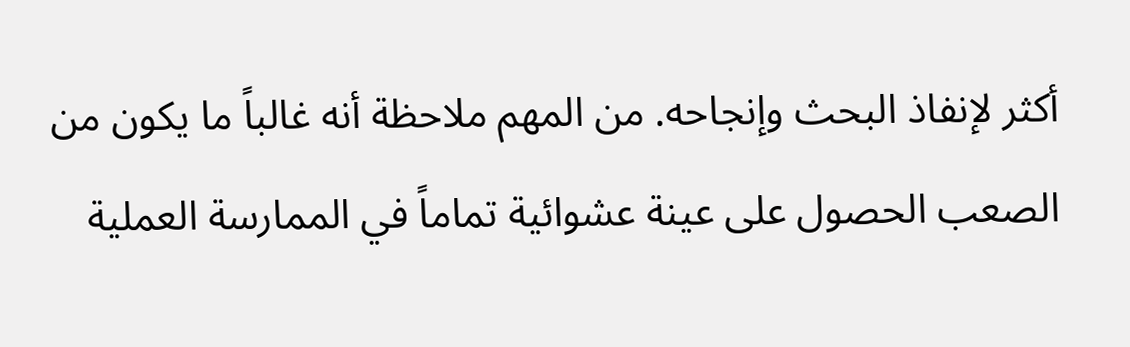أكثر لإنفاذ البحث وإنجاحه. من المهم ملاحظة أنه غالباً ما يكون من الصعب الحصول على عينة عشوائية تماماً في الممارسة العملية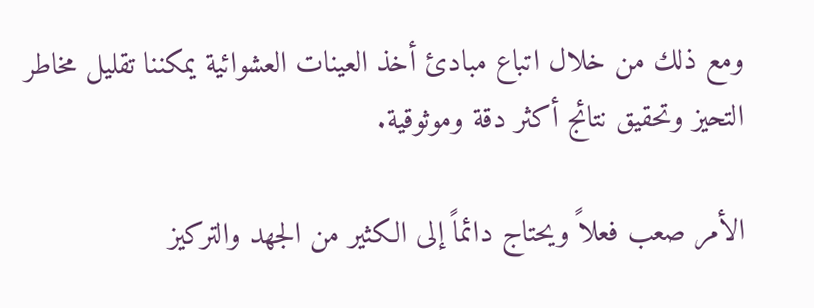ومع ذلك من خلال اتباع مبادئ أخذ العينات العشوائية يمكننا تقليل مخاطر التحيز وتحقيق نتائج أكثر دقة وموثوقية.

الأمر صعب فعلاً ويحتاج دائماً إلى الكثير من الجهد والتركيز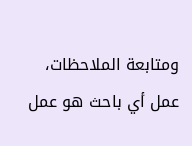ومتابعة الملاحظات، عمل أي باحث هو عمل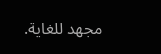مجهد للغاية.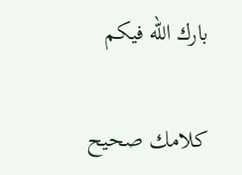بارك الله فيكم

كلامك صحيح